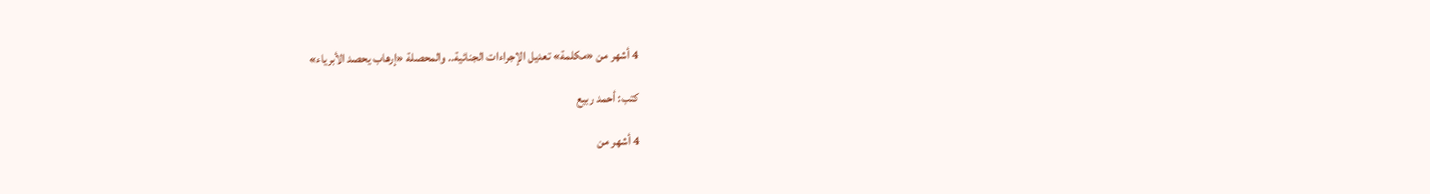4 أشهر من «مكلمة» تعديل الإجراءات الجنائية.. والمحصلة «إرهاب يحصد الأبرياء»

كتب: أحمد ربيع

4 أشهر من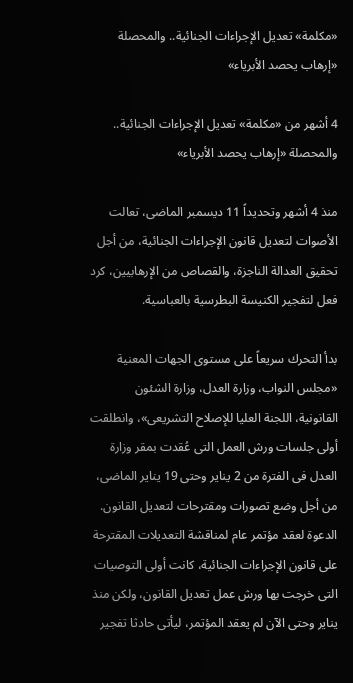«مكلمة» تعديل الإجراءات الجنائية.. والمحصلة «إرهاب يحصد الأبرياء»

4 أشهر من «مكلمة» تعديل الإجراءات الجنائية.. والمحصلة «إرهاب يحصد الأبرياء»

منذ 4 أشهر وتحديداً 11 ديسمبر الماضى، تعالت الأصوات لتعديل قانون الإجراءات الجنائية، من أجل تحقيق العدالة الناجزة، والقصاص من الإرهابيين، كرد فعل لتفجير الكنيسة البطرسية بالعباسية.

بدأ التحرك سريعاً على مستوى الجهات المعنية «مجلس النواب، وزارة العدل، وزارة الشئون القانونية، اللجنة العليا للإصلاح التشريعى»، وانطلقت أولى جلسات ورش العمل التى عُقدت بمقر وزارة العدل فى الفترة من 2 يناير وحتى 19 يناير الماضى، من أجل وضع تصورات ومقترحات لتعديل القانون. الدعوة لعقد مؤتمر عام لمناقشة التعديلات المقترحة على قانون الإجراءات الجنائية، كانت أولى التوصيات التى خرجت بها ورش عمل تعديل القانون، ولكن منذ يناير وحتى الآن لم يعقد المؤتمر، ليأتى حادثا تفجير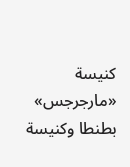كنيسة «مارجرجس» بطنطا وكنيسة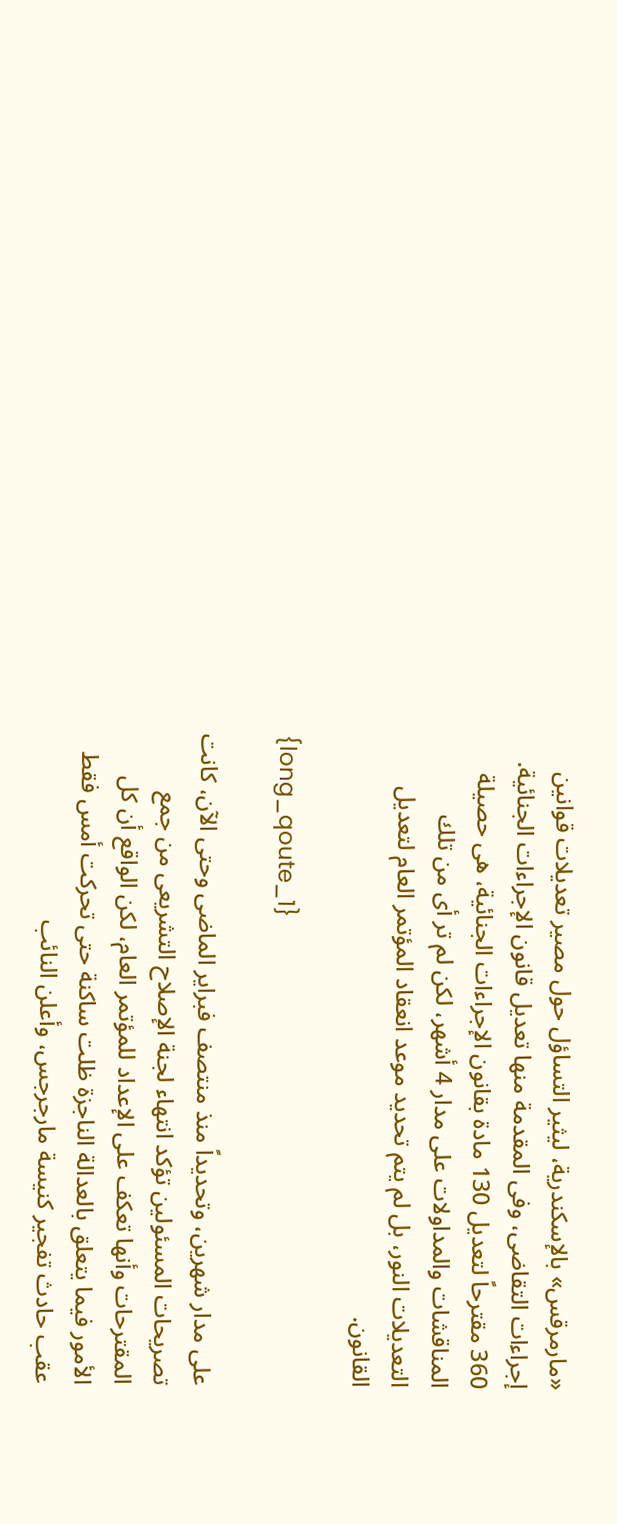«مارمرقس» بالإسكندرية، ليثير التساؤل حول مصير تعديلات قوانين إجراءات التقاضى، وفى المقدمة منها تعديل قانون الإجراءات الجنائية. 360 مقترحاً لتعديل 130 مادة بقانون الإجراءات الجنائية، هى حصيلة المناقشات والمداولات على مدار 4 أشهر، لكن لم تر أى من تلك التعديلات النور، بل لم يتم تحديد موعد انعقاد المؤتمر العام لتعديل القانون.

{long_qoute_1}

على مدار شهرين، وتحديداً منذ منتصف فبراير الماضى وحتى الآن، كانت تصريحات المسئولين تؤكد انتهاء لجنة الإصلاح التشريعى من جمع المقترحات وأنها تعكف على الإعداد للمؤتمر العام، لكن الواقع أن كل الأمور فيما يتعلق بالعدالة الناجزة ظلت ساكنة حتى تحركت أمس فقط عقب حادث تفجير كنيسة مارجرجس، وأعلن النائب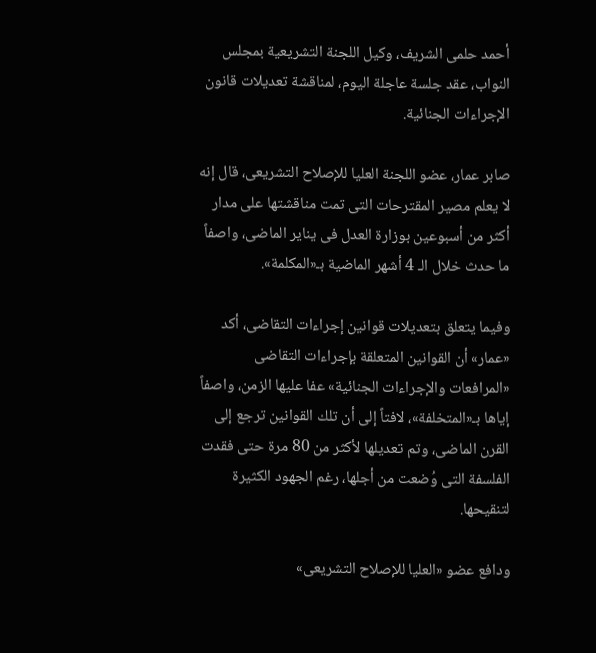أحمد حلمى الشريف، وكيل اللجنة التشريعية بمجلس النواب، عقد جلسة عاجلة اليوم، لمناقشة تعديلات قانون الإجراءات الجنائية.

صابر عمار، عضو اللجنة العليا للإصلاح التشريعى، قال إنه لا يعلم مصير المقترحات التى تمت مناقشتها على مدار أكثر من أسبوعين بوزارة العدل فى يناير الماضى، واصفاً ما حدث خلال الـ 4 أشهر الماضية بـ«المكلمة».

وفيما يتعلق بتعديلات قوانين إجراءات التقاضى، أكد «عمار» أن القوانين المتعلقة بإجراءات التقاضى «المرافعات والإجراءات الجنائية» عفا عليها الزمن، واصفاً إياها بـ«المتخلفة»، لافتاً إلى أن تلك القوانين ترجع إلى القرن الماضى، وتم تعديلها لأكثر من 80 مرة حتى فقدت الفلسفة التى وُضعت من أجلها، رغم الجهود الكثيرة لتنقيحها.

ودافع عضو «العليا للإصلاح التشريعى»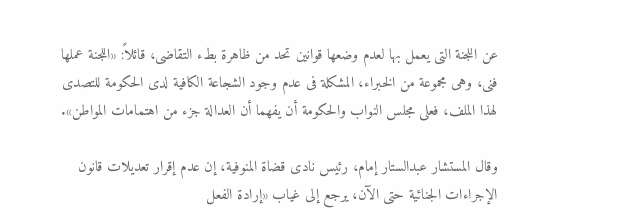عن اللجنة التى يعمل بها لعدم وضعها قوانين تحد من ظاهرة بطء التقاضى، قائلاً: «اللجنة عملها فنى، وهى مجموعة من الخبراء، المشكلة فى عدم وجود الشجاعة الكافية لدى الحكومة للتصدى لهذا الملف، فعلى مجلس النواب والحكومة أن يفهما أن العدالة جزء من اهتمامات المواطن».

وقال المستشار عبدالستار إمام، رئيس نادى قضاة المنوفية، إن عدم إقرار تعديلات قانون الإجراءات الجنائية حتى الآن، يرجع إلى غياب «إرادة الفعل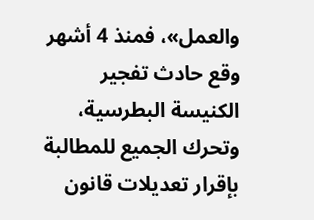والعمل»، فمنذ 4 أشهر وقع حادث تفجير الكنيسة البطرسية، وتحرك الجميع للمطالبة بإقرار تعديلات قانون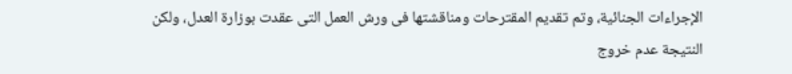الإجراءات الجنائية، وتم تقديم المقترحات ومناقشتها فى ورش العمل التى عقدت بوزارة العدل، ولكن النتيجة عدم خروج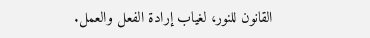القانون للنور، لغياب إرادة الفعل والعمل.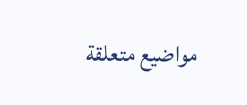مواضيع متعلقة